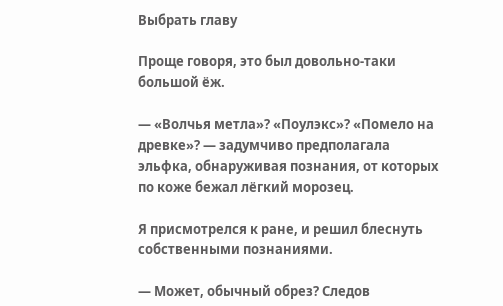Выбрать главу

Проще говоря, это был довольно-таки большой ёж.

— «Волчья метла»? «Поулэкс»? «Помело на древке»? — задумчиво предполагала эльфка, обнаруживая познания, от которых по коже бежал лёгкий морозец.

Я присмотрелся к ране, и решил блеснуть собственными познаниями.

— Может, обычный обрез? Следов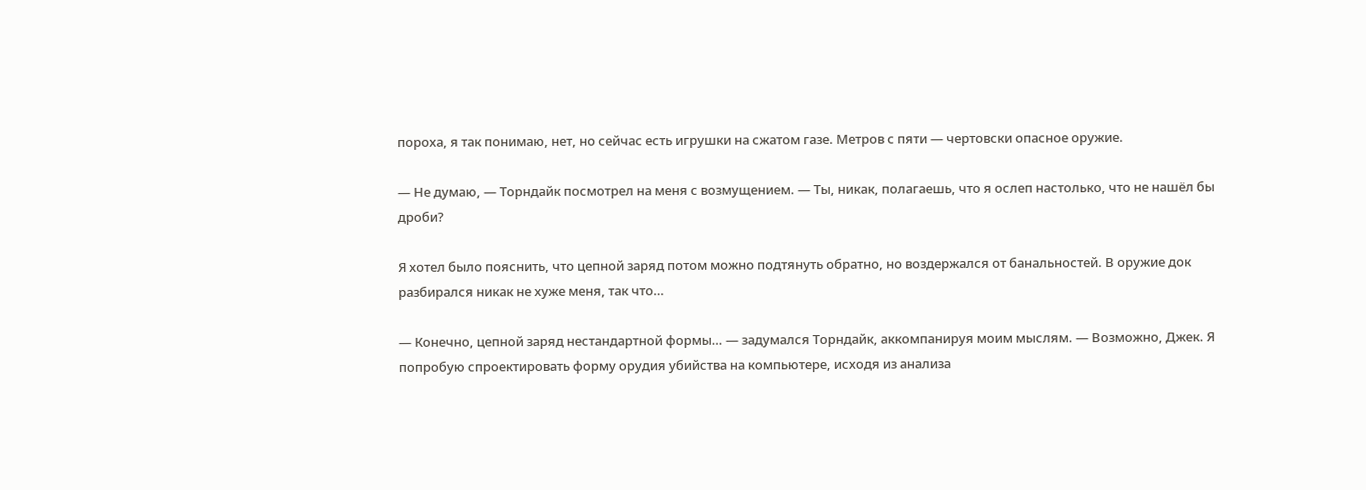пороха, я так понимаю, нет, но сейчас есть игрушки на сжатом газе. Метров с пяти — чертовски опасное оружие.

— Не думаю, — Торндайк посмотрел на меня с возмущением. — Ты, никак, полагаешь, что я ослеп настолько, что не нашёл бы дроби?

Я хотел было пояснить, что цепной заряд потом можно подтянуть обратно, но воздержался от банальностей. В оружие док разбирался никак не хуже меня, так что…

— Конечно, цепной заряд нестандартной формы… — задумался Торндайк, аккомпанируя моим мыслям. — Возможно, Джек. Я попробую спроектировать форму орудия убийства на компьютере, исходя из анализа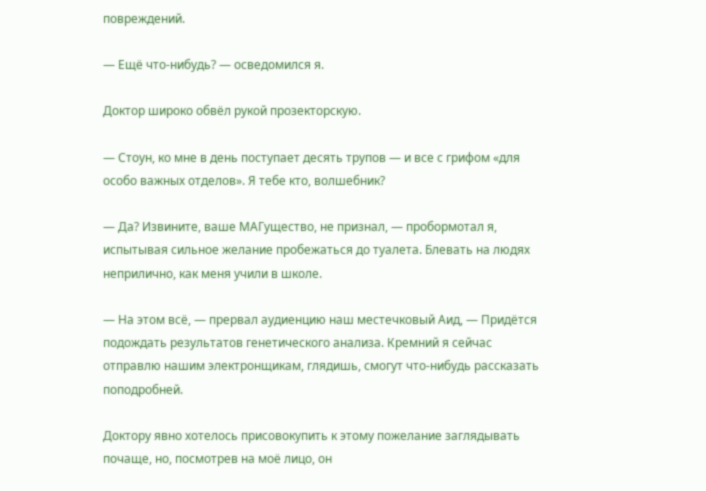повреждений.

— Ещё что-нибудь? — осведомился я.

Доктор широко обвёл рукой прозекторскую.

— Стоун, ко мне в день поступает десять трупов — и все с грифом «для особо важных отделов». Я тебе кто, волшебник?

— Да? Извините, ваше МАГущество, не признал, — пробормотал я, испытывая сильное желание пробежаться до туалета. Блевать на людях неприлично, как меня учили в школе.

— На этом всё, — прервал аудиенцию наш местечковый Аид, — Придётся подождать результатов генетического анализа. Кремний я сейчас отправлю нашим электронщикам, глядишь, смогут что-нибудь рассказать поподробней.

Доктору явно хотелось присовокупить к этому пожелание заглядывать почаще, но, посмотрев на моё лицо, он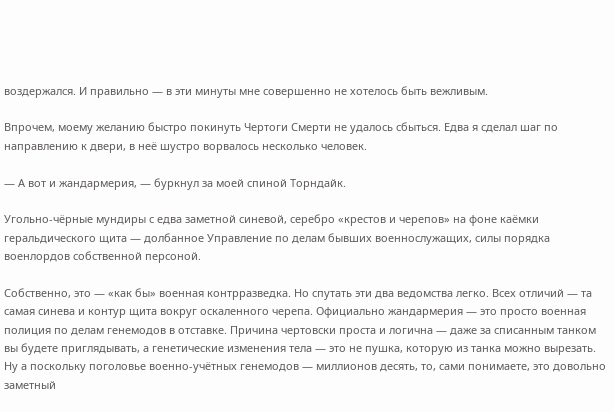воздержался. И правильно — в эти минуты мне совершенно не хотелось быть вежливым.

Впрочем, моему желанию быстро покинуть Чертоги Смерти не удалось сбыться. Едва я сделал шаг по направлению к двери, в неё шустро ворвалось несколько человек.

— А вот и жандармерия, — буркнул за моей спиной Торндайк.

Угольно-чёрные мундиры с едва заметной синевой, серебро «крестов и черепов» на фоне каёмки геральдического щита — долбанное Управление по делам бывших военнослужащих, силы порядка военлордов собственной персоной.

Собственно, это — «как бы» военная контрразведка. Но спутать эти два ведомства легко. Всех отличий — та самая синева и контур щита вокруг оскаленного черепа. Официально жандармерия — это просто военная полиция по делам генемодов в отставке. Причина чертовски проста и логична — даже за списанным танком вы будете приглядывать, а генетические изменения тела — это не пушка, которую из танка можно вырезать. Ну а поскольку поголовье военно-учётных генемодов — миллионов десять, то, сами понимаете, это довольно заметный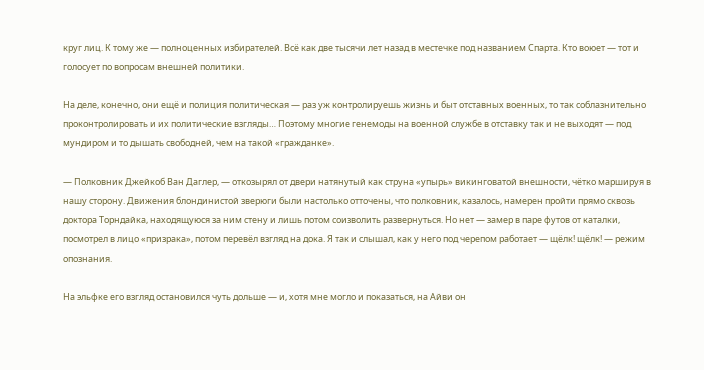круг лиц. К тому же — полноценных избирателей. Всё как две тысячи лет назад в местечке под названием Спарта. Кто воюет — тот и голосует по вопросам внешней политики.

На деле, конечно, они ещё и полиция политическая — раз уж контролируешь жизнь и быт отставных военных, то так соблазнительно проконтролировать и их политические взгляды… Поэтому многие генемоды на военной службе в отставку так и не выходят — под мундиром и то дышать свободней, чем на такой «гражданке».

— Полковник Джейкоб Ван Даглер, — откозырял от двери натянутый как струна «упырь» викинговатой внешности, чётко маршируя в нашу сторону. Движения блондинистой зверюги были настолько отточены, что полковник, казалось, намерен пройти прямо сквозь доктора Торндайка, находящуюся за ним стену и лишь потом соизволить развернуться. Но нет — замер в паре футов от каталки, посмотрел в лицо «призрака», потом перевёл взгляд на дока. Я так и слышал, как у него под черепом работает — щёлк! щёлк! — режим опознания.

На эльфке его взгляд остановился чуть дольше — и, хотя мне могло и показаться, на Айви он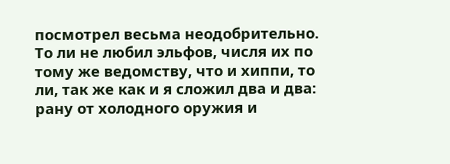посмотрел весьма неодобрительно. То ли не любил эльфов, числя их по тому же ведомству, что и хиппи, то ли, так же как и я сложил два и два: рану от холодного оружия и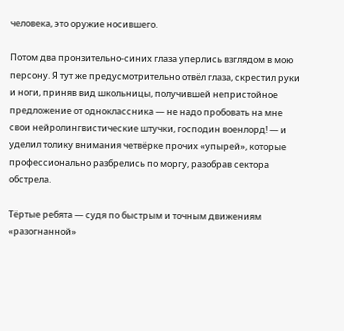человека, это оружие носившего.

Потом два пронзительно-синих глаза уперлись взглядом в мою персону. Я тут же предусмотрительно отвёл глаза, скрестил руки и ноги, приняв вид школьницы, получившей непристойное предложение от одноклассника — не надо пробовать на мне свои нейролингвистические штучки, господин военлорд! — и уделил толику внимания четвёрке прочих «упырей», которые профессионально разбрелись по моргу, разобрав сектора обстрела.

Тёртые ребята — судя по быстрым и точным движениям «разогнанной»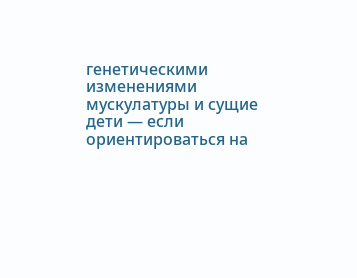генетическими изменениями мускулатуры и сущие дети — если ориентироваться на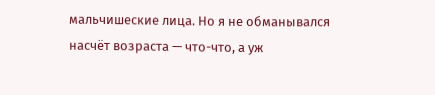мальчишеские лица. Но я не обманывался насчёт возраста — что-что, а уж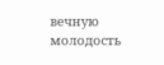вечную молодость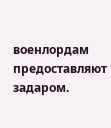военлордам предоставляют задаром.